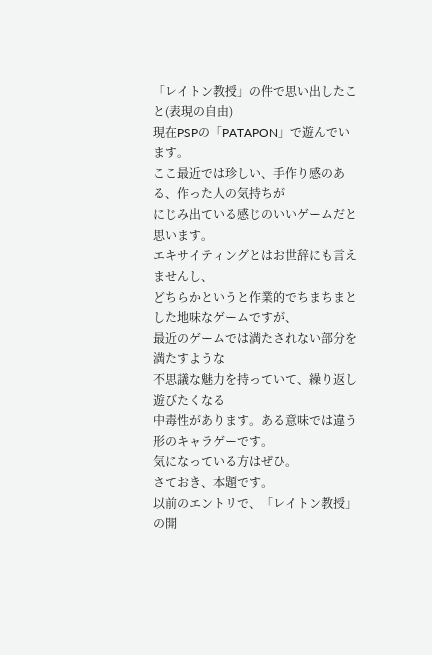「レイトン教授」の件で思い出したこと(表現の自由)
現在PSPの「PATAPON」で遊んでいます。
ここ最近では珍しい、手作り感のある、作った人の気持ちが
にじみ出ている感じのいいゲームだと思います。
エキサイティングとはお世辞にも言えませんし、
どちらかというと作業的でちまちまとした地味なゲームですが、
最近のゲームでは満たされない部分を満たすような
不思議な魅力を持っていて、繰り返し遊びたくなる
中毒性があります。ある意味では違う形のキャラゲーです。
気になっている方はぜひ。
さておき、本題です。
以前のエントリで、「レイトン教授」の開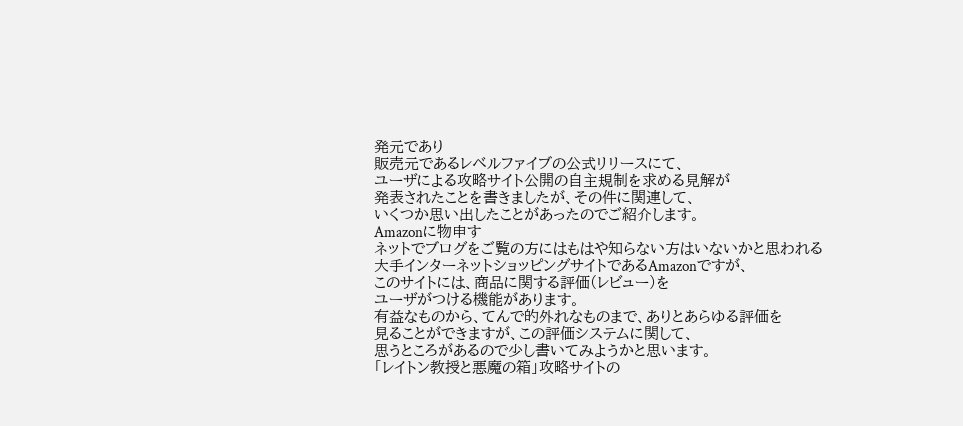発元であり
販売元であるレベルファイブの公式リリースにて、
ユーザによる攻略サイト公開の自主規制を求める見解が
発表されたことを書きましたが、その件に関連して、
いくつか思い出したことがあったのでご紹介します。
Amazonに物申す
ネットでブログをご覧の方にはもはや知らない方はいないかと思われる
大手インターネットショッピングサイトであるAmazonですが、
このサイトには、商品に関する評価(レビュー)を
ユーザがつける機能があります。
有益なものから、てんで的外れなものまで、ありとあらゆる評価を
見ることができますが、この評価システムに関して、
思うところがあるので少し書いてみようかと思います。
「レイトン教授と悪魔の箱」攻略サイトの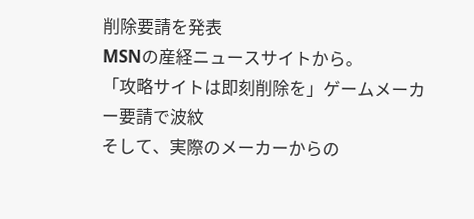削除要請を発表
MSNの産経ニュースサイトから。
「攻略サイトは即刻削除を」ゲームメーカー要請で波紋
そして、実際のメーカーからの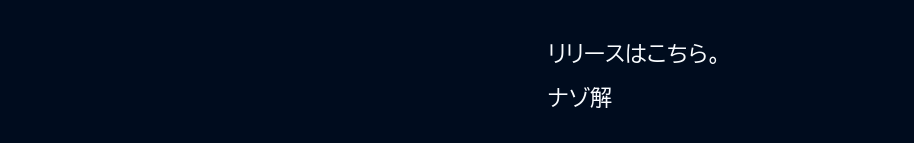リリースはこちら。
ナゾ解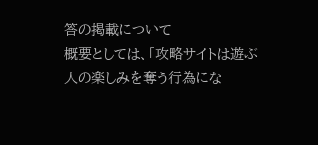答の掲載について
概要としては、「攻略サイトは遊ぶ人の楽しみを奪う行為にな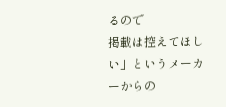るので
掲載は控えてほしい」というメーカーからの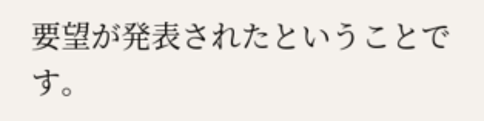要望が発表されたということです。